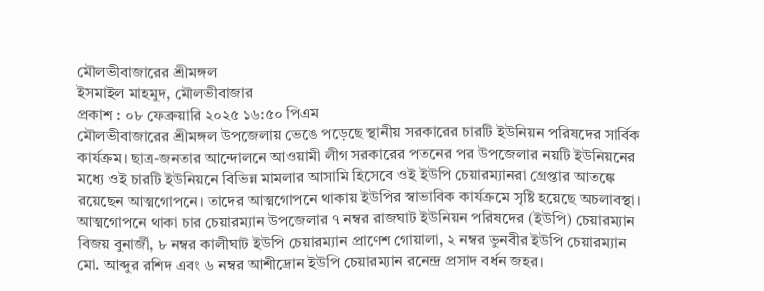মৌলভীবাজারের শ্রীমঙ্গল
ইসমাইল মাহমুদ, মৌলভীবাজার
প্রকাশ : ০৮ ফেব্রুয়ারি ২০২৫ ১৬:৫০ পিএম
মৌলভীবাজারের শ্রীমঙ্গল উপজেলায় ভেঙে পড়েছে স্থানীয় সরকারের চারটি ইউনিয়ন পরিষদের সার্বিক কার্যক্রম। ছাত্র-জনতার আন্দোলনে আওয়ামী লীগ সরকারের পতনের পর উপজেলার নয়টি ইউনিয়নের মধ্যে ওই চারটি ইউনিয়নে বিভিন্ন মামলার আসামি হিসেবে ওই ইউপি চেয়ারম্যানরা গ্রেপ্তার আতঙ্কে রয়েছেন আত্মগোপনে। তাদের আত্মগোপনে থাকায় ইউপির স্বাভাবিক কার্যক্রমে সৃষ্টি হয়েছে অচলাবস্থা।
আত্মগোপনে থাকা চার চেয়ারম্যান উপজেলার ৭ নম্বর রাজঘাট ইউনিয়ন পরিষদের (ইউপি) চেয়ারম্যান বিজয় বুনার্জী, ৮ নম্বর কালীঘাট ইউপি চেয়ারম্যান প্রাণেশ গোয়ালা, ২ নম্বর ভুনবীর ইউপি চেয়ারম্যান মো. আব্দুর রশিদ এবং ৬ নম্বর আশীদ্রোন ইউপি চেয়ারম্যান রনেন্দ্র প্রসাদ বর্ধন জহর।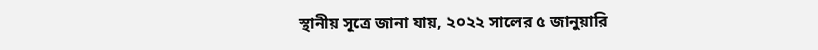স্থানীয় সূত্রে জানা যায়, ২০২২ সালের ৫ জানুয়ারি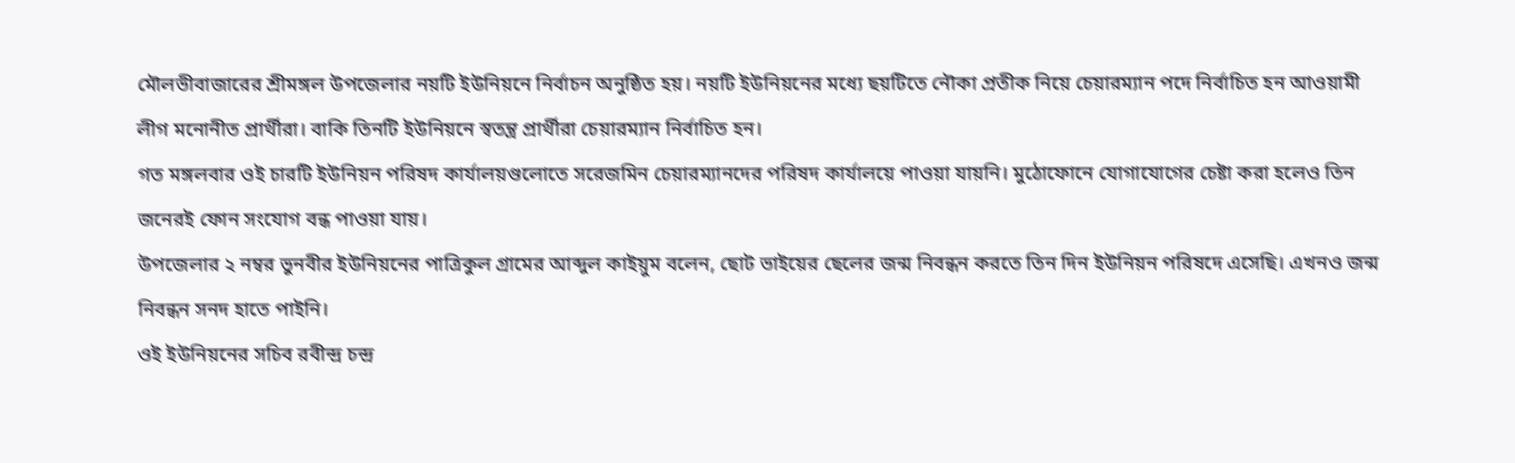মৌলভীবাজারের শ্রীমঙ্গল উপজেলার নয়টি ইউনিয়নে নির্বাচন অনুষ্ঠিত হয়। নয়টি ইউনিয়নের মধ্যে ছয়টিতে নৌকা প্রতীক নিয়ে চেয়ারম্যান পদে নির্বাচিত হন আওয়ামী লীগ মনোনীত প্রার্থীরা। বাকি তিনটি ইউনিয়নে স্বতন্ত্র প্রার্থীরা চেয়ারম্যান নির্বাচিত হন।
গত মঙ্গলবার ওই চারটি ইউনিয়ন পরিষদ কার্যালয়গুলোতে সরেজমিন চেয়ারম্যানদের পরিষদ কার্যালয়ে পাওয়া যায়নি। মুঠোফোনে যোগাযোগের চেষ্টা করা হলেও তিন জনেরই ফোন সংযোগ বন্ধ পাওয়া যায়।
উপজেলার ২ নম্বর ভুনবীর ইউনিয়নের পাত্রিকুল গ্রামের আব্দুল কাইয়ুম বলেন, ছোট ভাইয়ের ছেলের জন্ম নিবন্ধন করতে তিন দিন ইউনিয়ন পরিষদে এসেছি। এখনও জন্ম নিবন্ধন সনদ হাতে পাইনি।
ওই ইউনিয়নের সচিব রবীন্দ্র চন্দ্র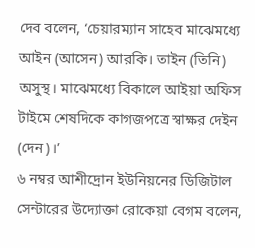দেব বলেন, ‘চেয়ারম্যান সাহেব মাঝেমধ্যে আইন (আসেন) আরকি। তাইন (তিনি) অসুস্থ। মাঝেমধ্যে বিকালে আইয়া অফিস টাইমে শেষদিকে কাগজপত্রে স্বাক্ষর দেইন (দেন)।’
৬ নম্বর আশীদ্রোন ইউনিয়নের ডিজিটাল সেন্টারের উদ্যোক্তা রোকেয়া বেগম বলেন,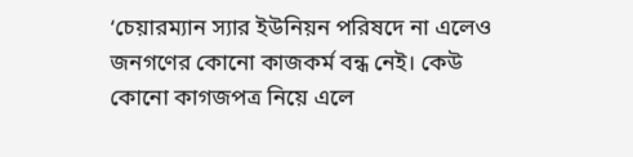‘চেয়ারম্যান স্যার ইউনিয়ন পরিষদে না এলেও জনগণের কোনো কাজকর্ম বন্ধ নেই। কেউ কোনো কাগজপত্র নিয়ে এলে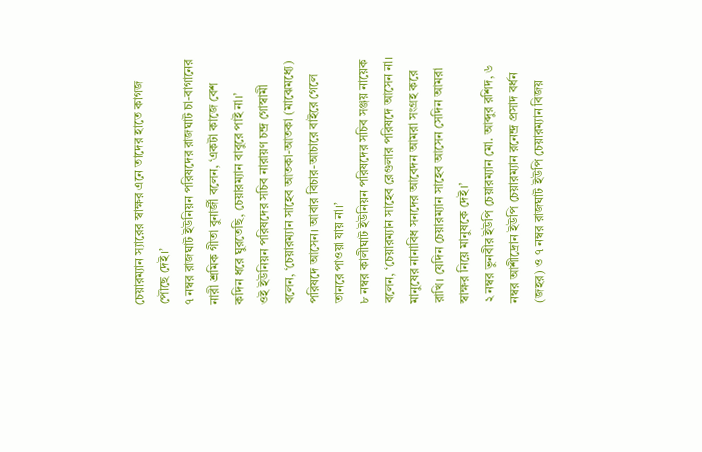চেয়ারম্যান স্যারের স্বাক্ষর এনে তাদের হাতে কাগজ পৌছে দেই।’
৭ নম্বর রাজঘাট ইউনিয়ন পরিষদের রাজঘাট চা-বাগানের নারী শ্রমিক গীতা বুনার্জী বলেন, ‘একটা কাজে বেশ কদিন ধরে ঘুরতেছি, চেয়ারম্যান বাবুরে পাই না।’
ওই ইউনিয়ন পরিষদের সচিব নারায়ণ চন্দ্র গোস্বামী বলেন, ‘চেয়ারম্যান সাহেব আতকা-আতকা (মাঝেমধ্যে) পরিষদে আসেন। আবার বিচার-আচারে বাইরে গেলে তানরে পাওয়া যায় না।’
৮ নম্বর কালীঘাট ইউনিয়ন পরিষদের সচিব সঞ্জয় নায়েক বলেন, ‘চেয়ারম্যান সাহেব রেগুলার পরিষদে আসেন না। মানুষের নানাবিধ সনদের আবেদন আমরা সংগ্রহ করে রাখি। যেদিন চেয়ারম্যান সাহেব আসেন সেদিন আমরা স্বাক্ষর নিয়ে মানুষকে দেই।’
২ নম্বর ভুনবীর ইউপি চেয়ারম্যান মো. আব্দুর রশিদ, ৬ নম্বর আশীদ্রোন ইউপি চেয়ারম্যান রনেন্দ্র প্রসাদ বর্ধন (জহর) ও ৭ নম্বর রাজঘাট ইউপি চেয়ারম্যান বিজয়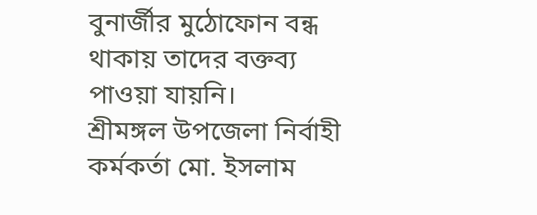বুনার্জীর মুঠোফোন বন্ধ থাকায় তাদের বক্তব্য পাওয়া যায়নি।
শ্রীমঙ্গল উপজেলা নির্বাহী কর্মকর্তা মো. ইসলাম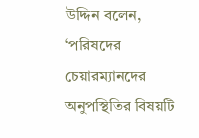উদ্দিন বলেন, ‘পরিষদের চেয়ারম্যানদের অনুপস্থিতির বিষয়টি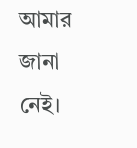আমার জানা নেই।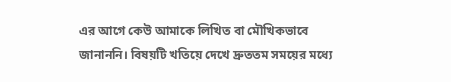এর আগে কেউ আমাকে লিখিত বা মৌখিকভাবে জানাননি। বিষয়টি খতিয়ে দেখে দ্রুততম সময়ের মধ্যে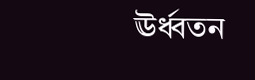ঊর্ধ্বতন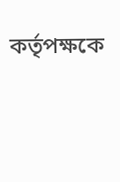কর্তৃপক্ষকে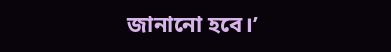জানানো হবে।’